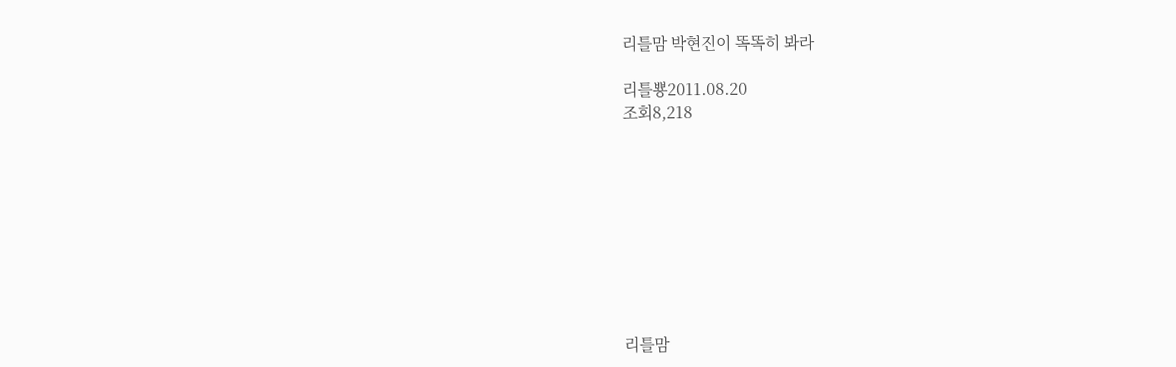리틀맘 박현진이 똑똑히 봐라

리틀뿅2011.08.20
조회8,218









리틀맘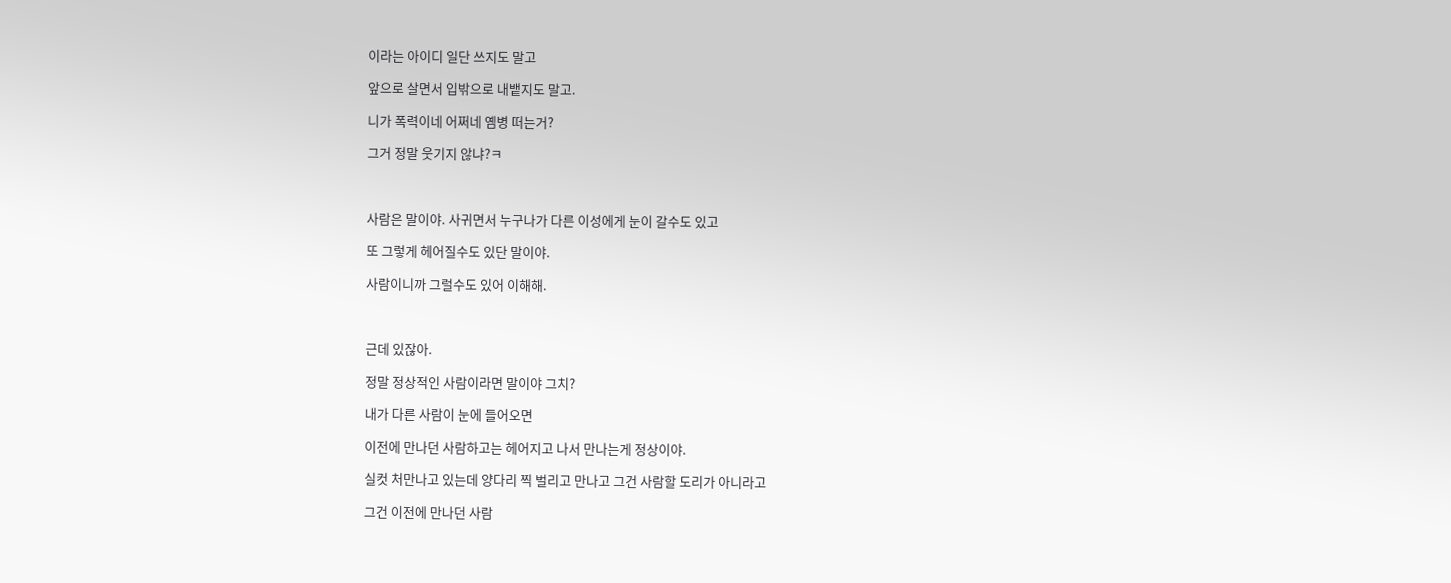이라는 아이디 일단 쓰지도 말고

앞으로 살면서 입밖으로 내뱉지도 말고.

니가 폭력이네 어쩌네 옘병 떠는거?

그거 정말 웃기지 않냐?ㅋ



사람은 말이야. 사귀면서 누구나가 다른 이성에게 눈이 갈수도 있고

또 그렇게 헤어질수도 있단 말이야.

사람이니까 그럴수도 있어 이해해.



근데 있잖아.

정말 정상적인 사람이라면 말이야 그치?

내가 다른 사람이 눈에 들어오면

이전에 만나던 사람하고는 헤어지고 나서 만나는게 정상이야.

실컷 처만나고 있는데 양다리 찍 벌리고 만나고 그건 사람할 도리가 아니라고

그건 이전에 만나던 사람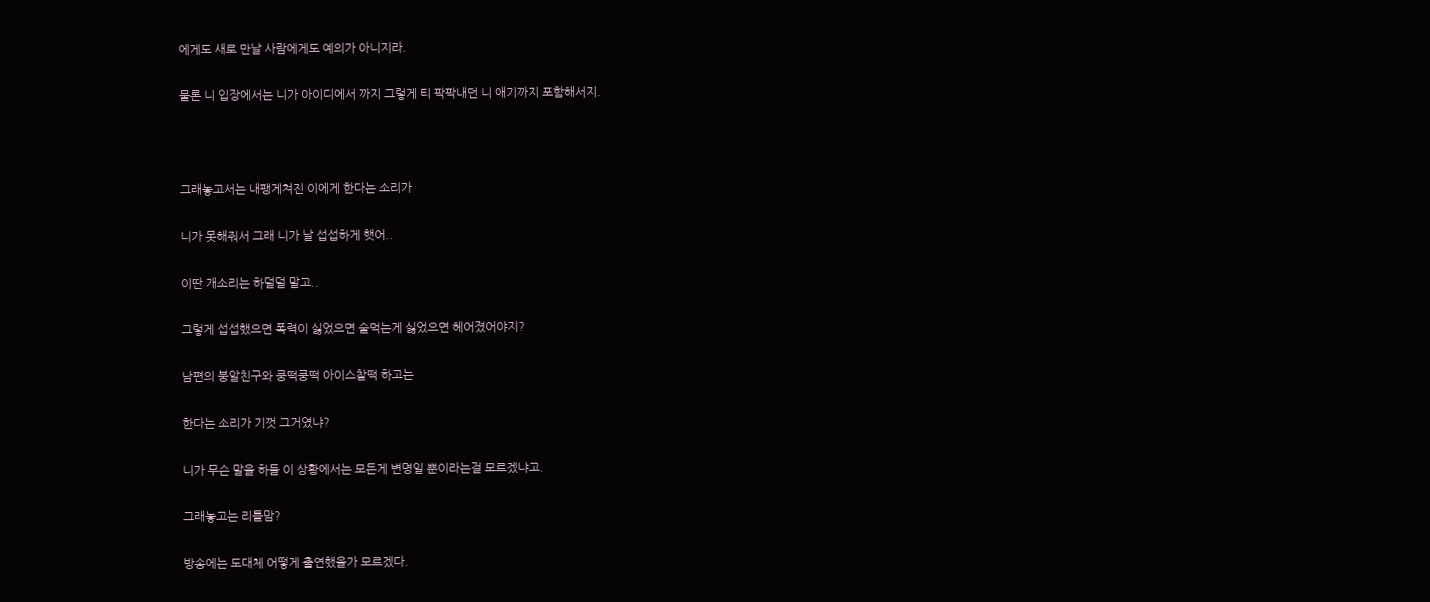에게도 새로 만날 사람에게도 예의가 아니지라.

물론 니 입장에서는 니가 아이디에서 까지 그렇게 티 팍팍내던 니 애기까지 포함해서지.



그래놓고서는 내팽게쳐진 이에게 한다는 소리가

니가 못해줘서 그래 니가 날 섭섭하게 햇어..

이딴 개소리는 하덜덜 말고..

그렇게 섭섭했으면 폭력이 싫었으면 술먹는게 싫었으면 헤어졌어야지?

남편의 붕알친구와 쿵떡쿵떡 아이스찰떡 하고는

한다는 소리가 기껏 그거였냐?

니가 무슨 말을 하들 이 상황에서는 모든게 변명일 뿐이라는걸 모르겠냐고.

그래놓고는 리틀맘?

방송에는 도대체 어떻게 출연했을가 모르겠다.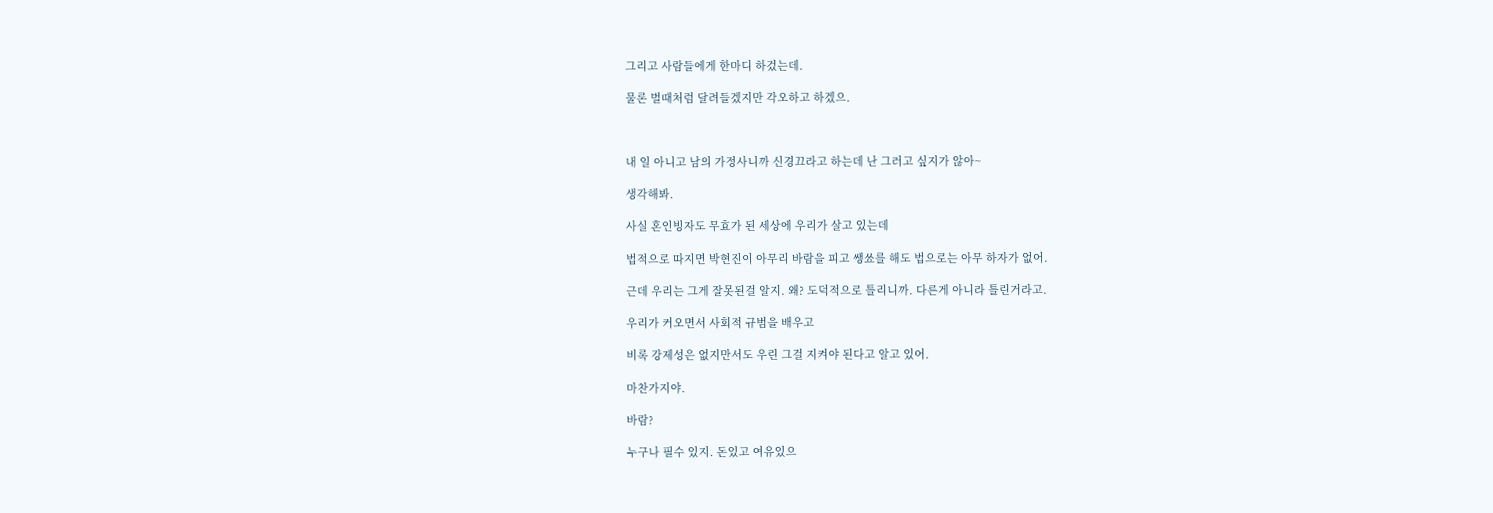그리고 사람들에게 한마디 하겄는데.

물론 벌때처럼 달려들겠지만 각오하고 하겠으.



내 일 아니고 남의 가정사니까 신경끄라고 하는데 난 그러고 싶지가 않아~

생각해봐.

사실 혼인빙자도 무효가 된 세상에 우리가 살고 있는데

법적으로 따지면 박현진이 아무리 바람을 피고 쌩쑈를 해도 법으로는 아무 하자가 없어.

근데 우리는 그게 잘못된걸 알지. 왜? 도덕적으로 틀리니까. 다른게 아니라 틀린거라고.

우리가 커오면서 사회적 규범을 배우고

비록 강제성은 없지만서도 우린 그걸 지켜야 된다고 알고 있어.

마찬가지야.

바람?

누구나 필수 있지. 돈있고 여유있으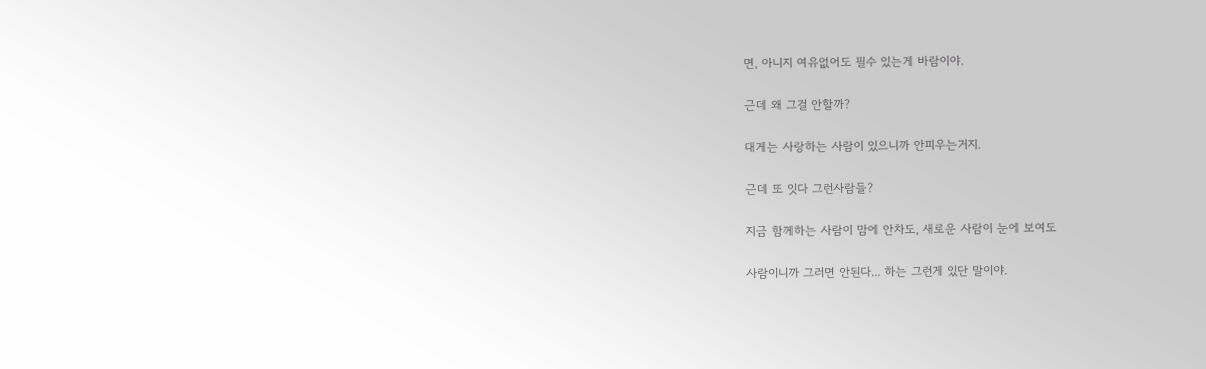면, 아니지 여유없어도 필수 있는게 바람이야.

근데 왜 그걸 안할까?

대게는 사랑하는 사람이 있으니까 안피우는거지.

근데 또 잇다 그런사람들?

지금 함께하는 사람이 맘에 안차도, 새로운 사람이 눈에 보여도

사람이니까 그러면 안된다... 하는 그런게 있단 말이야.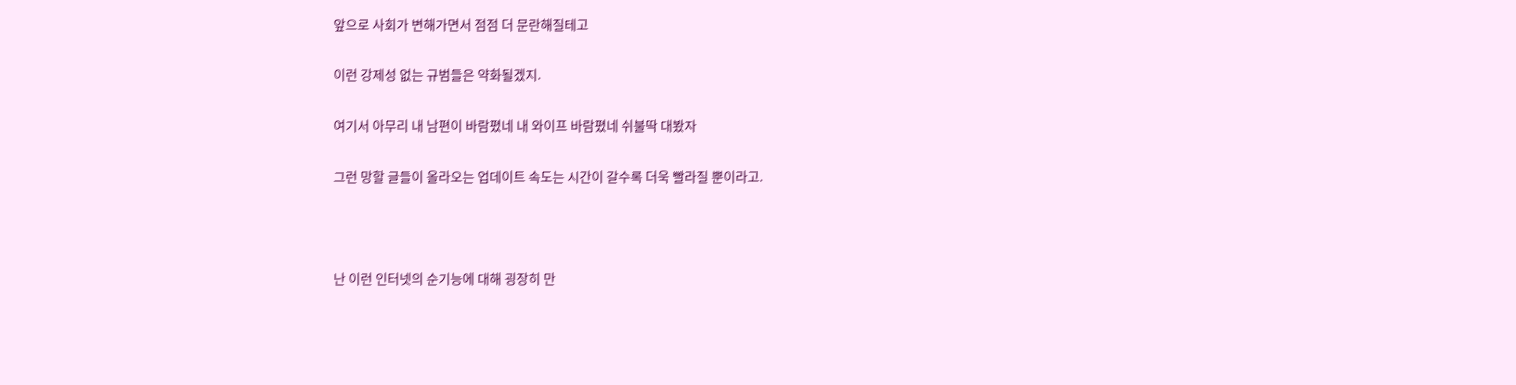앞으로 사회가 변해가면서 점점 더 문란해질테고

이런 강제성 없는 규범들은 약화될겠지.

여기서 아무리 내 남편이 바람폈네 내 와이프 바람폈네 쉬불딱 대봤자

그런 망할 글들이 올라오는 업데이트 속도는 시간이 갈수록 더욱 빨라질 뿐이라고.



난 이런 인터넷의 순기능에 대해 굉장히 만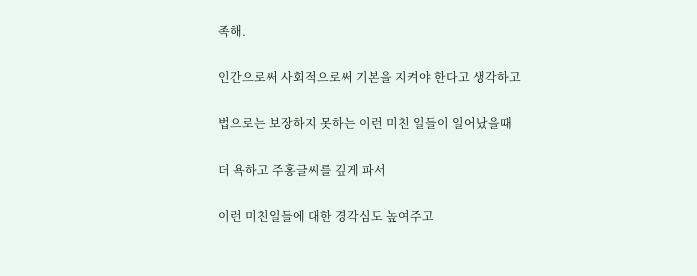족해.

인간으로써 사회적으로써 기본을 지켜야 한다고 생각하고

법으로는 보장하지 못하는 이런 미친 일들이 일어났을때

더 욕하고 주홍글씨를 깊게 파서

이런 미친일들에 대한 경각심도 높여주고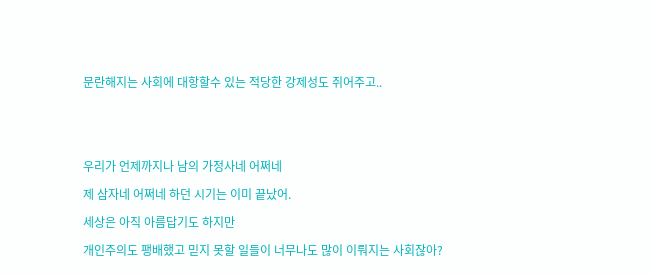문란해지는 사회에 대항할수 있는 적당한 강제성도 쥐어주고..





우리가 언제까지나 남의 가정사네 어쩌네

제 삼자네 어쩌네 하던 시기는 이미 끝났어.

세상은 아직 아름답기도 하지만

개인주의도 팽배했고 믿지 못할 일들이 너무나도 많이 이뤄지는 사회잖아?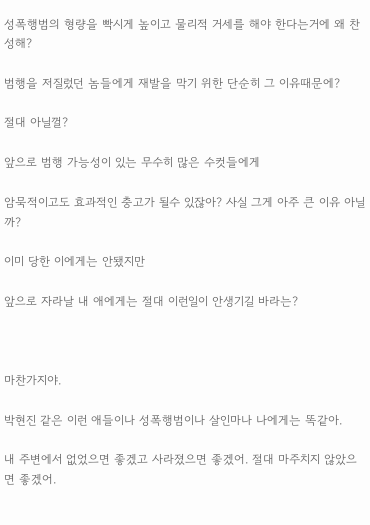성폭행범의 형량을 빡시게 높이고 물리적 거세를 해야 한다는거에 왜 찬성해?

범행을 저질렀던 놈들에게 재발을 막기 위한 단순히 그 이유때문에?

절대 아닐껄?

앞으로 범행 가능성이 있는 무수히 많은 수컷들에게

암묵적이고도 효과적인 충고가 될수 있잖아? 사실 그게 아주 큰 이유 아닐까?

이미 당한 이에게는 안됐지만

앞으로 자라날 내 애에게는 절대 이런일이 안생기길 바라는?



마찬가지야.

박현진 같은 이런 애들이나 성폭행범이나 살인마나 나에게는 똑같아.

내 주변에서 없었으면 좋겠고 사라졌으면 좋겠어. 절대 마주치지 않았으면 좋겠어.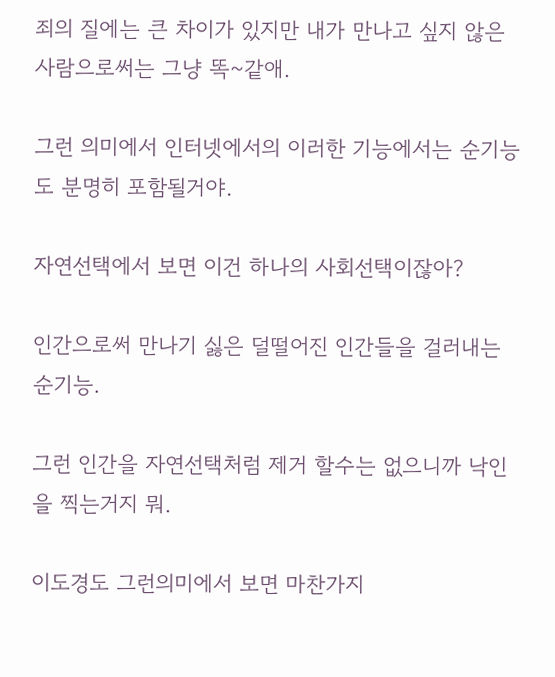죄의 질에는 큰 차이가 있지만 내가 만나고 싶지 않은 사람으로써는 그냥 똑~같애.

그런 의미에서 인터넷에서의 이러한 기능에서는 순기능도 분명히 포함될거야.

자연선택에서 보면 이건 하나의 사회선택이잖아?

인간으로써 만나기 싫은 덜떨어진 인간들을 걸러내는 순기능.

그런 인간을 자연선택처럼 제거 할수는 없으니까 낙인을 찍는거지 뭐.

이도경도 그런의미에서 보면 마찬가지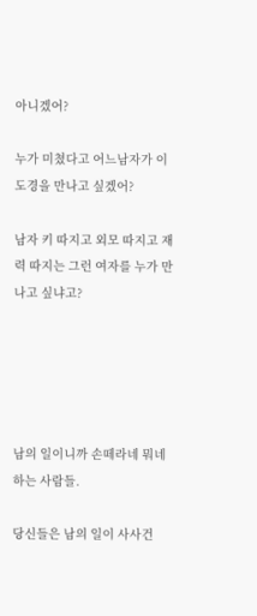아니겠어?

누가 미쳤다고 어느남자가 이도경을 만나고 싶겠어?

남자 키 따지고 외모 따지고 재력 따지는 그런 여자를 누가 만나고 싶냐고?





남의 일이니까 손떼라네 뭐네 하는 사람들.

당신들은 남의 일이 사사건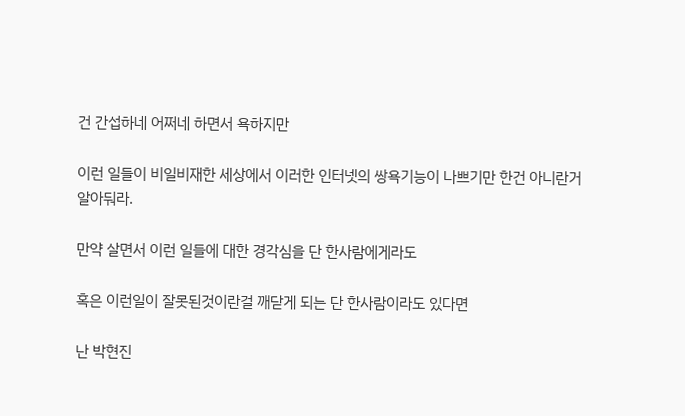건 간섭하네 어쩌네 하면서 욕하지만

이런 일들이 비일비재한 세상에서 이러한 인터넷의 쌍욕기능이 나쁘기만 한건 아니란거 알아둬라.

만약 살면서 이런 일들에 대한 경각심을 단 한사람에게라도

혹은 이런일이 잘못된것이란걸 깨닫게 되는 단 한사람이라도 있다면

난 박현진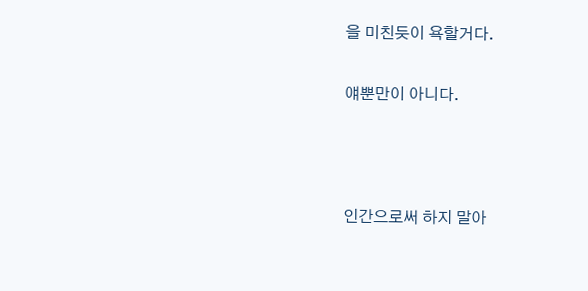을 미친듯이 욕할거다.

얘뿐만이 아니다.



인간으로써 하지 말아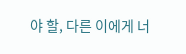야 할, 다른 이에게 너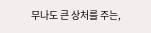무나도 큰 상처를 주는,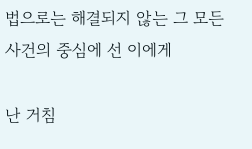법으로는 해결되지 않는 그 모든 사건의 중심에 선 이에게

난 거침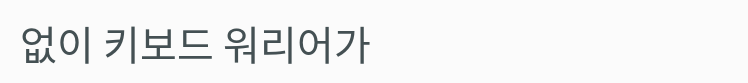없이 키보드 워리어가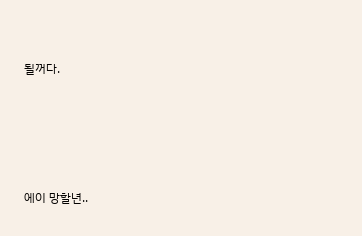될꺼다.





에이 망할년..